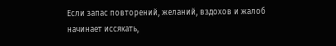Если запас повторений, желаний, вздохов и жалоб начинает иссякать,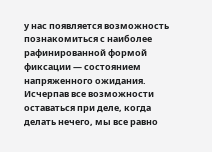у нас появляется возможность познакомиться с наиболее рафинированной формой фиксации — состоянием напряженного ожидания. Исчерпав все возможности оставаться при деле, когда делать нечего, мы все равно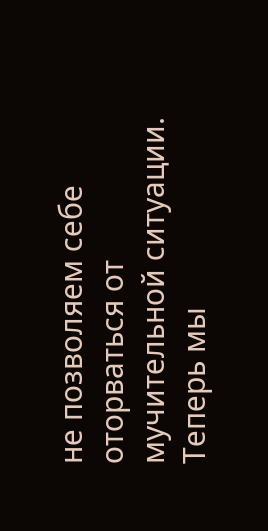не позволяем себе оторваться от мучительной ситуации. Теперь мы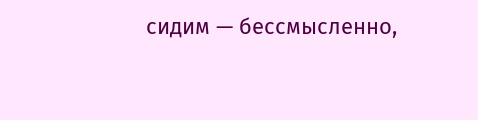сидим — бессмысленно,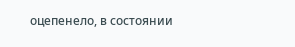оцепенело, в состоянии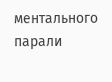ментального парали